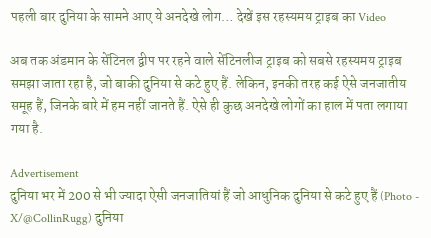पहली बार दुनिया के सामने आए ये अनदेखे लोग… देखें इस रहस्यमय ट्राइब का Video

अब तक अंडमान के सेंटिनल द्वीप पर रहने वाले सेंटिनलीज ट्राइब को सबसे रहस्यमय ट्राइब समझा जाता रहा है, जो बाकी दुनिया से कटे हुए हैं. लेकिन, इनकी तरह कई ऐसे जनजातीय समूह हैं, जिनके बारे में हम नहीं जानते हैं. ऐसे ही कुछ अनदेखे लोगों का हाल में पता लगाया गया है.

Advertisement
दुनिया भर में 200 से भी ज्यादा ऐसी जनजातियां हैं जो आधुनिक दुनिया से कटे हुए हैं (Photo - X/@CollinRugg) दुनिया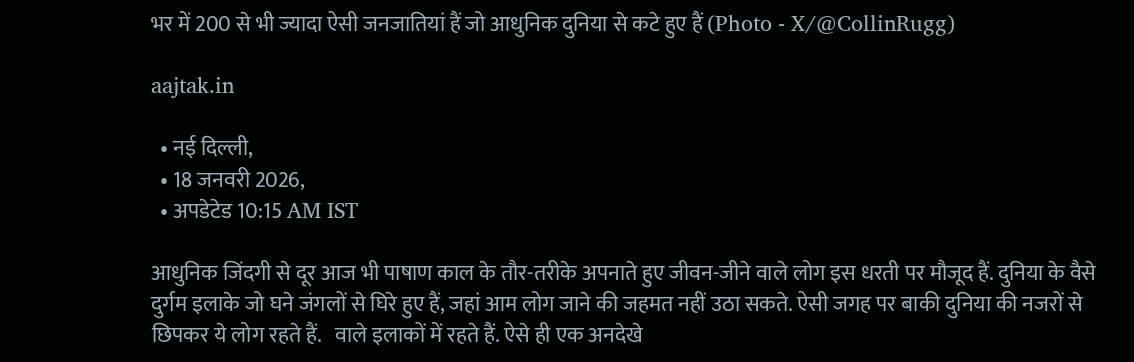भर में 200 से भी ज्यादा ऐसी जनजातियां हैं जो आधुनिक दुनिया से कटे हुए हैं (Photo - X/@CollinRugg)

aajtak.in

  • नई दिल्ली,
  • 18 जनवरी 2026,
  • अपडेटेड 10:15 AM IST

आधुनिक जिंदगी से दूर आज भी पाषाण काल के तौर-तरीके अपनाते हुए जीवन-जीने वाले लोग इस धरती पर मौजूद हैं. दुनिया के वैसे दुर्गम इलाके जो घने जंगलों से घिरे हुए हैं, जहां आम लोग जाने की जहमत नहीं उठा सकते. ऐसी जगह पर बाकी दुनिया की नजरों से छिपकर ये लोग रहते हैं.   वाले इलाकों में रहते हैं. ऐसे ही एक अनदेखे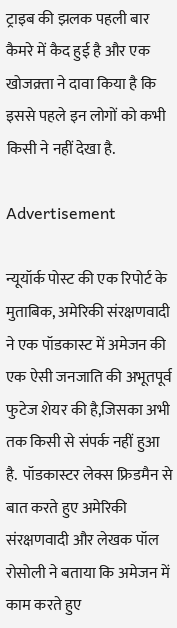ट्राइब की झलक पहली बार कैमरे में कैद हुई है और एक खोजक्र्ता ने दावा किया है कि इससे पहले इन लोगों को कभी किसी ने नहीं देखा है.

Advertisement

न्यूयॉर्क पोस्ट की एक रिपोर्ट के मुताबिक, अमेरिकी संरक्षणवादी  ने एक पॉडकास्ट में अमेजन की एक ऐसी जनजाति की अभूतपूर्व फुटेज शेयर की है,जिसका अभी तक किसी से संपर्क नहीं हुआ है.  पॉडकास्टर लेक्स फ्रिडमैन से बात करते हुए अमेरिकी संरक्षणवादी और लेखक पॉल रोसोली ने बताया कि अमेजन में काम करते हुए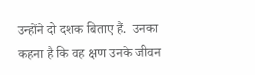उन्होंने दो दशक बिताए हैं.  उनका कहना है कि वह क्षण उनके जीवन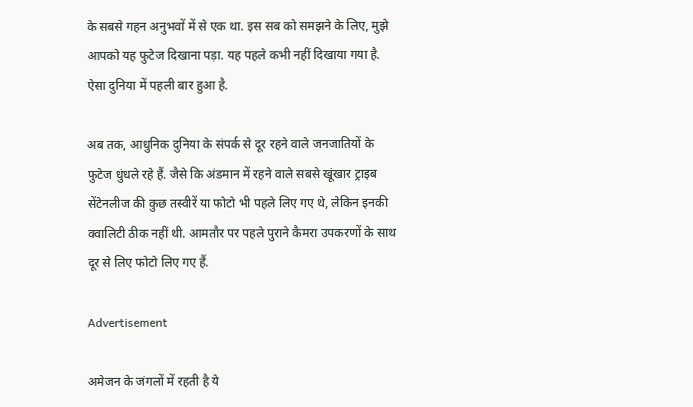के सबसे गहन अनुभवों में से एक था. इस सब को समझने के लिए, मुझे आपको यह फुटेज दिखाना पड़ा. यह पहले कभी नहीं दिखाया गया है. ऐसा दुनिया में पहली बार हुआ है.

अब तक, आधुनिक दुनिया के संपर्क से दूर रहने वाले जनजातियों के फुटेज धुंधले रहे हैं. जैसे कि अंडमान में रहने वाले सबसे खूंखार ट्राइब सेंटेनलीज की कुछ तस्वीरें या फोटो भी पहले लिए गए थे, लेकिन इनकी क्वालिटी ठीक नहीं थी. आमतौर पर पहले पुराने कैमरा उपकरणों के साथ दूर से लिए फोटो लिए गए हैं.

Advertisement

अमेजन के जंगलों में रहती है ये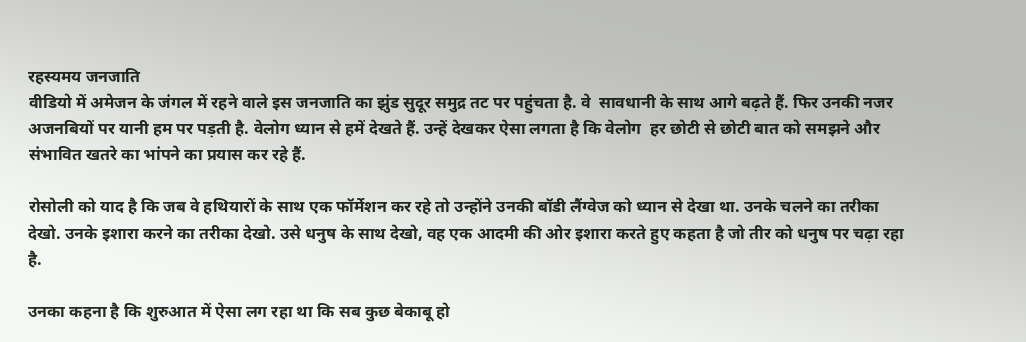रहस्यमय जनजाति
वीडियो में अमेजन के जंगल में रहने वाले इस जनजाति का झुंड सुदूर समुद्र तट पर पहुंचता है. वे  सावधानी के साथ आगे बढ़ते हैं. फिर उनकी नजर अजनबियों पर यानी हम पर पड़ती है. वेलोग ध्यान से हमें देखते हैं. उन्हें देखकर ऐसा लगता है कि वेलोग  हर छोटी से छोटी बात को समझने और संभावित खतरे का भांपने का प्रयास कर रहे हैं.

रोसोली को याद है कि जब वे हथियारों के साथ एक फॉर्मेशन कर रहे तो उन्होंने उनकी बॉडी लैंग्वेज को ध्यान से देखा था. उनके चलने का तरीका देखो. उनके इशारा करने का तरीका देखो. उसे धनुष के साथ देखो, वह एक आदमी की ओर इशारा करते हुए कहता है जो तीर को धनुष पर चढ़ा रहा है.

उनका कहना है कि शुरुआत में ऐसा लग रहा था कि सब कुछ बेकाबू हो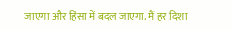जाएगा और हिंसा में बदल जाएगा. मैं हर दिशा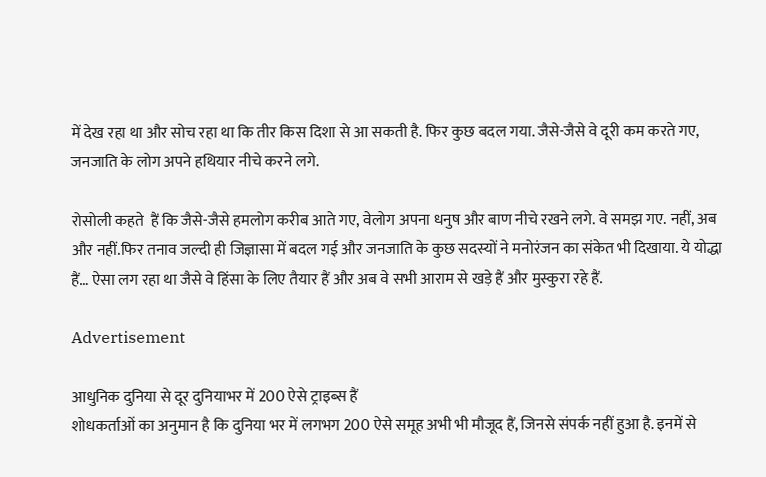में देख रहा था और सोच रहा था कि तीर किस दिशा से आ सकती है. फिर कुछ बदल गया. जैसे-जैसे वे दूरी कम करते गए, जनजाति के लोग अपने हथियार नीचे करने लगे.

रोसोली कहते  हैं कि जैसे-जैसे हमलोग करीब आते गए, वेलोग अपना धनुष और बाण नीचे रखने लगे. वे समझ गए. नहीं, अब और नहीं.फिर तनाव जल्दी ही जिज्ञासा में बदल गई और जनजाति के कुछ सदस्यों ने मनोरंजन का संकेत भी दिखाया. ये योद्धा हैं… ऐसा लग रहा था जैसे वे हिंसा के लिए तैयार हैं और अब वे सभी आराम से खड़े हैं और मुस्कुरा रहे हैं.

Advertisement

आधुनिक दुनिया से दूर दुनियाभर में 200 ऐसे ट्राइब्स हैं
शोधकर्ताओं का अनुमान है कि दुनिया भर में लगभग 200 ऐसे समूह अभी भी मौजूद हैं, जिनसे संपर्क नहीं हुआ है. इनमें से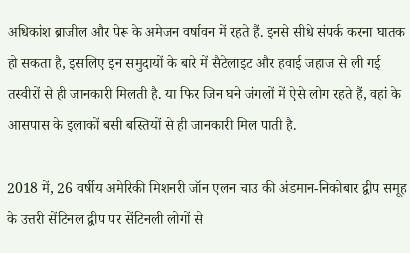अधिकांश ब्राजील और पेरू के अमेजन वर्षावन में रहते हैं. इनसे सीधे संपर्क करना घातक हो सकता है, इसलिए इन समुदायों के बारे में सैटेलाइट और हवाई जहाज से ली गई तस्वीरों से ही जानकारी मिलती है. या फिर जिन घने जंगलों में ऐसे लोग रहते हैं, वहां के आसपास के इलाकों बसी बस्तियों से ही जानकारी मिल पाती है.

2018 में, 26 वर्षीय अमेरिकी मिशनरी जॉन एलन चाउ की अंडमान-निकोबार द्वीप समूह के उत्तरी सेंटिनल द्वीप पर सेंटिनली लोगों से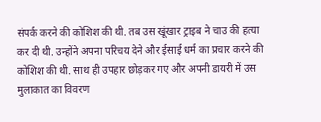संपर्क करने की कोशिश की थी. तब उस खूंखार ट्राइब ने चाउ की हत्या कर दी थी. उन्होंने अपना परिचय देने और ईसाई धर्म का प्रचार करने की कोशिश की थी. साथ ही उपहार छोड़कर गए और अपनी डायरी में उस मुलाकात का विवरण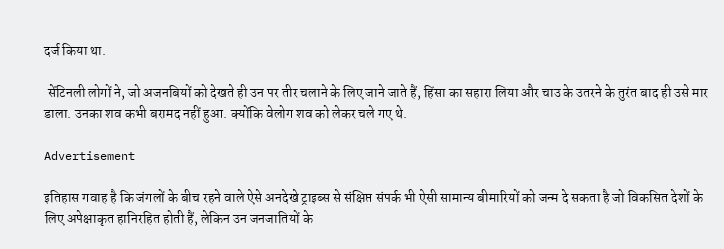दर्ज किया था.

 सेंटिनली लोगों ने, जो अजनबियों को देखते ही उन पर तीर चलाने के लिए जाने जाते हैं, हिंसा का सहारा लिया और चाउ के उतरने के तुरंत बाद ही उसे मार डाला. उनका शव कभी बरामद नहीं हुआ. क्योंकि वेलोग शव को लेकर चले गए थे.

Advertisement

इतिहास गवाह है कि जंगलों के बीच रहने वाले ऐसे अनदेखे ट्राइब्स से संक्षिप्त संपर्क भी ऐसी सामान्य बीमारियों को जन्म दे सकता है जो विकसित देशों के लिए अपेक्षाकृत हानिरहित होती हैं, लेकिन उन जनजातियों के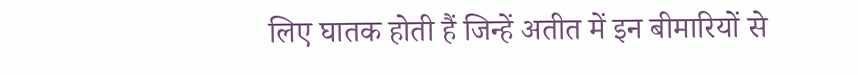लिए घातक होती हैं जिन्हें अतीत में इन बीमारियों से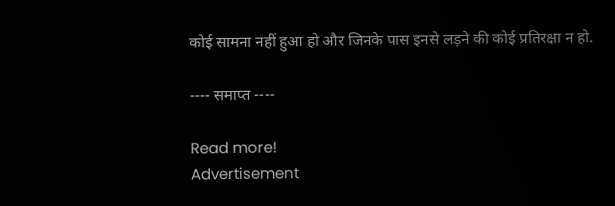कोई सामना नहीं हुआ हो और जिनके पास इनसे लड़ने की कोई प्रतिरक्षा न हो.

---- समाप्त ----

Read more!
Advertisement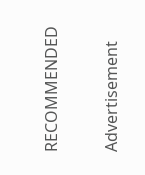RECOMMENDED

Advertisement